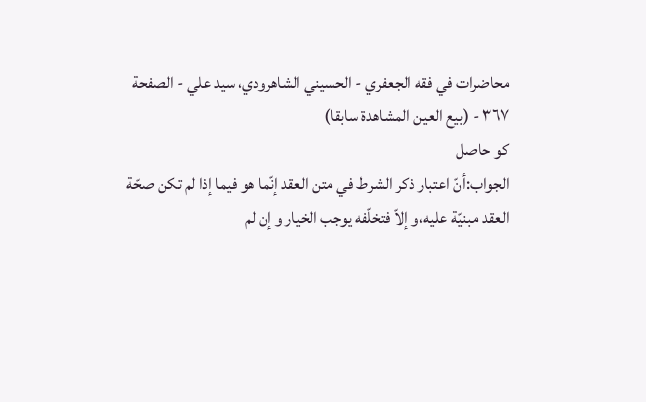محاضرات في فقه الجعفري - الحسيني الشاهرودي، سيد علي - الصفحة ٣٦٧ - (بيع العين المشاهدة سابقا)
كو حاصل
الجواب:أنّ اعتبار ذكر الشرط في متن العقد إنّما هو فيما إذا لم تكن صحّة
العقد مبنيّة عليه،و إلاّ فتخلّفه يوجب الخيار و إن لم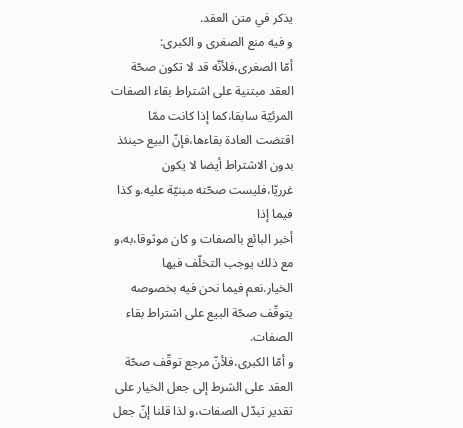يذكر في متن العقد.
و فيه منع الصغرى و الكبرى:
أمّا الصغرى،فلأنّه قد لا تكون صحّة العقد مبتنية على اشتراط بقاء الصفات
المرئيّة سابقا،كما إذا كانت ممّا اقتضت العادة بقاءها،فإنّ البيع حينئذ
بدون الاشتراط أيضا لا يكون غرريّا،فليست صحّته مبنيّة عليه.و كذا فيما إذا
أخبر البائع بالصفات و كان موثوقا،به،و مع ذلك يوجب التخلّف فيها
الخيار.نعم فيما نحن فيه بخصوصه يتوقّف صحّة البيع على اشتراط بقاء الصفات.
و أمّا الكبرى،فلأنّ مرجع توقّف صحّة العقد على الشرط إلى جعل الخيار على
تقدير تبدّل الصفات،و لذا قلنا إنّ جعل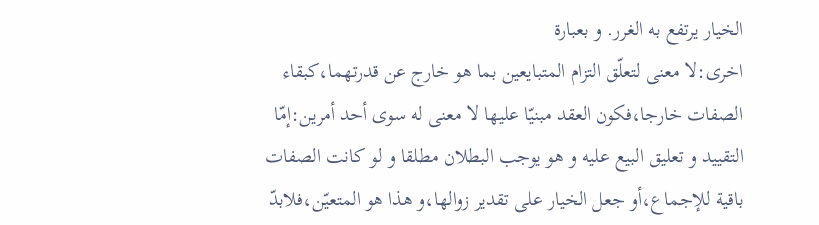الخيار يرتفع به الغرر. و بعبارة
اخرى:لا معنى لتعلّق التزام المتبايعين بما هو خارج عن قدرتهما،كبقاء
الصفات خارجا،فكون العقد مبنيّا عليها لا معنى له سوى أحد أمرين:إمّا
التقييد و تعليق البيع عليه و هو يوجب البطلان مطلقا و لو كانت الصفات
باقية للإجماع،أو جعل الخيار على تقدير زوالها،و هذا هو المتعيّن،فلابدّ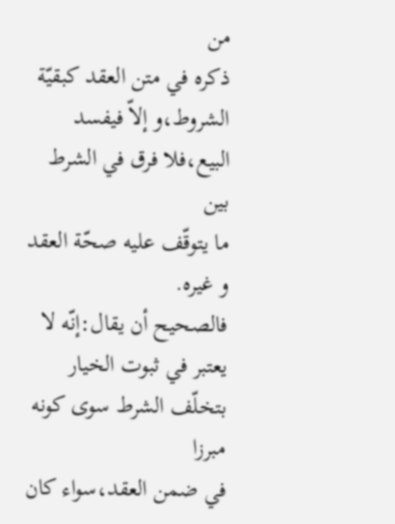من
ذكره في متن العقد كبقيّة الشروط،و إلاّ فيفسد البيع،فلا فرق في الشرط بين
ما يتوقّف عليه صحّة العقد و غيره.
فالصحيح أن يقال:إنّه لا يعتبر في ثبوت الخيار بتخلّف الشرط سوى كونه مبرزا
في ضمن العقد،سواء كان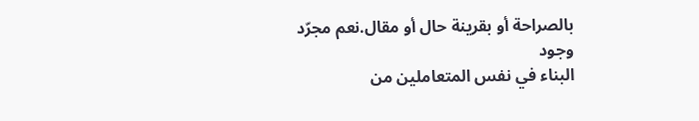بالصراحة أو بقرينة حال أو مقال.نعم مجرّد وجود
البناء في نفس المتعاملين من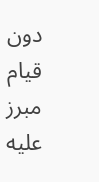دون قيام مبرز عليه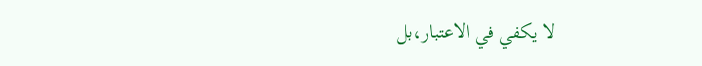لا يكفي في الاعتبار،بل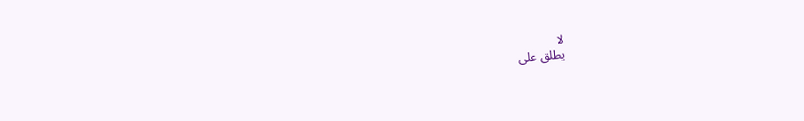لا
يطلق على